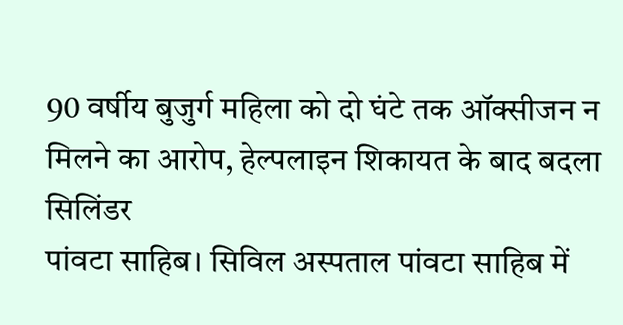90 वर्षीय बुजुर्ग महिला को दो घंटे तक ऑक्सीजन न मिलने का आरोप, हेल्पलाइन शिकायत के बाद बदला सिलिंडर
पांवटा साहिब। सिविल अस्पताल पांवटा साहिब में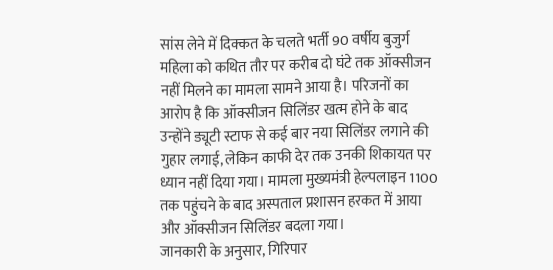सांस लेने में दिक्कत के चलते भर्ती 90 वर्षीय बुजुर्ग महिला को कथित तौर पर करीब दो घंटे तक ऑक्सीजन नहीं मिलने का मामला सामने आया है। परिजनों का आरोप है कि ऑक्सीजन सिलिंडर खत्म होने के बाद उन्होंने ड्यूटी स्टाफ से कई बार नया सिलिंडर लगाने की गुहार लगाई, लेकिन काफी देर तक उनकी शिकायत पर ध्यान नहीं दिया गया। मामला मुख्यमंत्री हेल्पलाइन 1100 तक पहुंचने के बाद अस्पताल प्रशासन हरकत में आया और ऑक्सीजन सिलिंडर बदला गया।
जानकारी के अनुसार, गिरिपार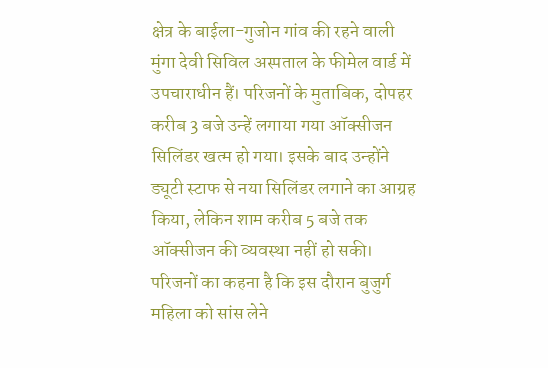क्षेत्र के बाईला-गुजोन गांव की रहने वाली मुंगा देवी सिविल अस्पताल के फीमेल वार्ड में उपचाराधीन हैं। परिजनों के मुताबिक, दोपहर करीब 3 बजे उन्हें लगाया गया ऑक्सीजन सिलिंडर खत्म हो गया। इसके बाद उन्होंने ड्यूटी स्टाफ से नया सिलिंडर लगाने का आग्रह किया, लेकिन शाम करीब 5 बजे तक ऑक्सीजन की व्यवस्था नहीं हो सकी। परिजनों का कहना है कि इस दौरान बुजुर्ग महिला को सांस लेने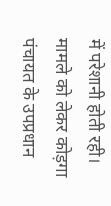में परेशानी होती रही।
मामले को लेकर कोड़गा पंचायत के उपप्रधान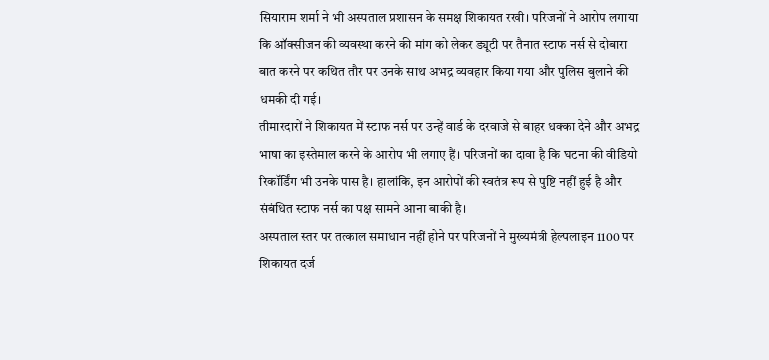सियाराम शर्मा ने भी अस्पताल प्रशासन के समक्ष शिकायत रखी। परिजनों ने आरोप लगाया कि ऑक्सीजन की व्यवस्था करने की मांग को लेकर ड्यूटी पर तैनात स्टाफ नर्स से दोबारा बात करने पर कथित तौर पर उनके साथ अभद्र व्यवहार किया गया और पुलिस बुलाने की धमकी दी गई।
तीमारदारों ने शिकायत में स्टाफ नर्स पर उन्हें वार्ड के दरवाजे से बाहर धक्का देने और अभद्र भाषा का इस्तेमाल करने के आरोप भी लगाए हैं। परिजनों का दावा है कि घटना की वीडियो रिकॉर्डिंग भी उनके पास है। हालांकि, इन आरोपों की स्वतंत्र रूप से पुष्टि नहीं हुई है और संबंधित स्टाफ नर्स का पक्ष सामने आना बाकी है।
अस्पताल स्तर पर तत्काल समाधान नहीं होने पर परिजनों ने मुख्यमंत्री हेल्पलाइन 1100 पर शिकायत दर्ज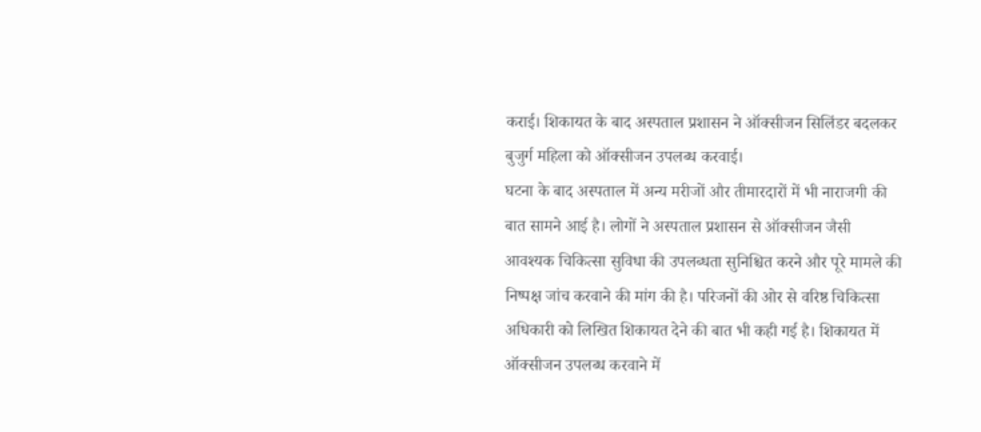कराई। शिकायत के बाद अस्पताल प्रशासन ने ऑक्सीजन सिलिंडर बदलकर बुजुर्ग महिला को ऑक्सीजन उपलब्ध करवाई।
घटना के बाद अस्पताल में अन्य मरीजों और तीमारदारों में भी नाराजगी की बात सामने आई है। लोगों ने अस्पताल प्रशासन से ऑक्सीजन जैसी आवश्यक चिकित्सा सुविधा की उपलब्धता सुनिश्चित करने और पूरे मामले की निष्पक्ष जांच करवाने की मांग की है। परिजनों की ओर से वरिष्ठ चिकित्सा अधिकारी को लिखित शिकायत देने की बात भी कही गई है। शिकायत में ऑक्सीजन उपलब्ध करवाने में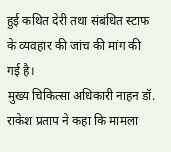हुई कथित देरी तथा संबंधित स्टाफ के व्यवहार की जांच की मांग की गई है।
मुख्य चिकित्सा अधिकारी नाहन डॉ. राकेश प्रताप ने कहा कि मामला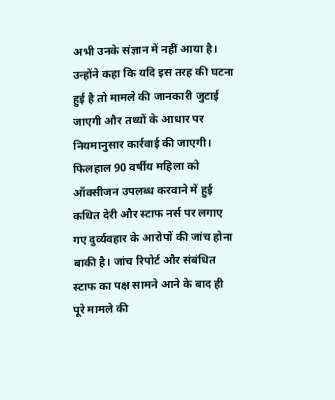अभी उनके संज्ञान में नहीं आया है। उन्होंने कहा कि यदि इस तरह की घटना हुई है तो मामले की जानकारी जुटाई जाएगी और तथ्यों के आधार पर नियमानुसार कार्रवाई की जाएगी।
फिलहाल 90 वर्षीय महिला को ऑक्सीजन उपलब्ध करवाने में हुई कथित देरी और स्टाफ नर्स पर लगाए गए दुर्व्यवहार के आरोपों की जांच होना बाकी है। जांच रिपोर्ट और संबंधित स्टाफ का पक्ष सामने आने के बाद ही पूरे मामले की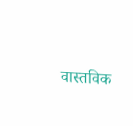वास्तविक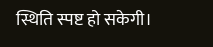स्थिति स्पष्ट हो सकेगी।